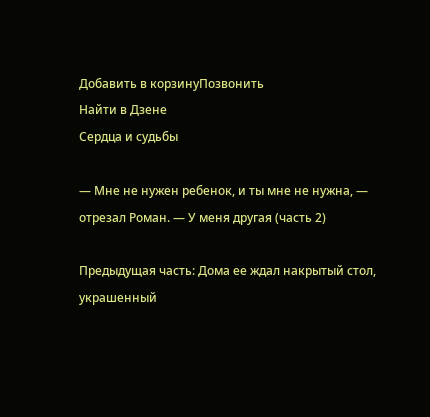Добавить в корзинуПозвонить
Найти в Дзене
Сердца и судьбы

— Мне не нужен ребенок, и ты мне не нужна, — отрезал Роман. — У меня другая (часть 2)

Предыдущая часть: Дома ее ждал накрытый стол, украшенный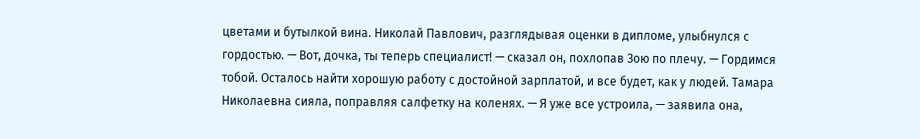цветами и бутылкой вина. Николай Павлович, разглядывая оценки в дипломе, улыбнулся с гордостью. — Вот, дочка, ты теперь специалист! — сказал он, похлопав Зою по плечу. — Гордимся тобой. Осталось найти хорошую работу с достойной зарплатой, и все будет, как у людей. Тамара Николаевна сияла, поправляя салфетку на коленях. — Я уже все устроила, — заявила она,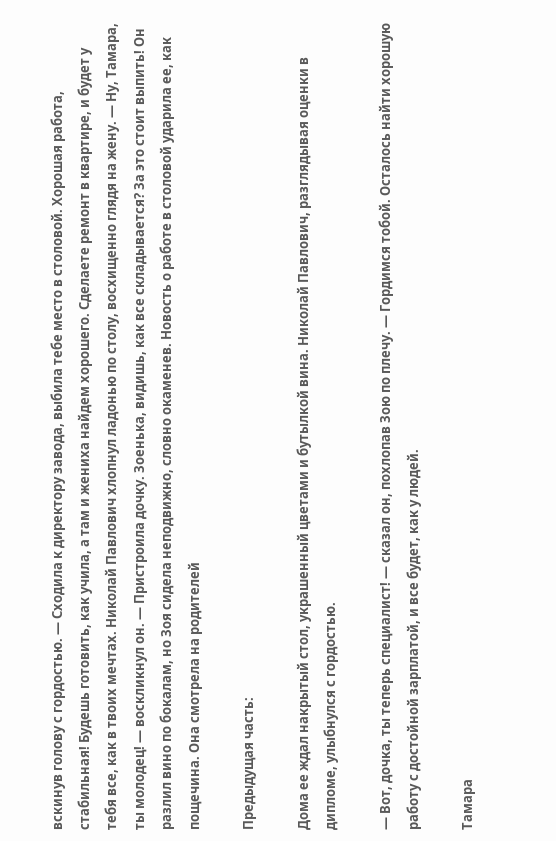вскинув голову с гордостью. — Сходила к директору завода, выбила тебе место в столовой. Хорошая работа, стабильная! Будешь готовить, как учила, а там и жениха найдем хорошего. Сделаете ремонт в квартире, и будет у тебя все, как в твоих мечтах. Николай Павлович хлопнул ладонью по столу, восхищенно глядя на жену. — Ну, Тамара, ты молодец! — воскликнул он. — Пристроила дочку. Зоенька, видишь, как все складывается? За это стоит выпить! Он разлил вино по бокалам, но Зоя сидела неподвижно, словно окаменев. Новость о работе в столовой ударила ее, как пощечина. Она смотрела на родителей

Предыдущая часть:

Дома ее ждал накрытый стол, украшенный цветами и бутылкой вина. Николай Павлович, разглядывая оценки в дипломе, улыбнулся с гордостью.

— Вот, дочка, ты теперь специалист! — сказал он, похлопав Зою по плечу. — Гордимся тобой. Осталось найти хорошую работу с достойной зарплатой, и все будет, как у людей.

Тамара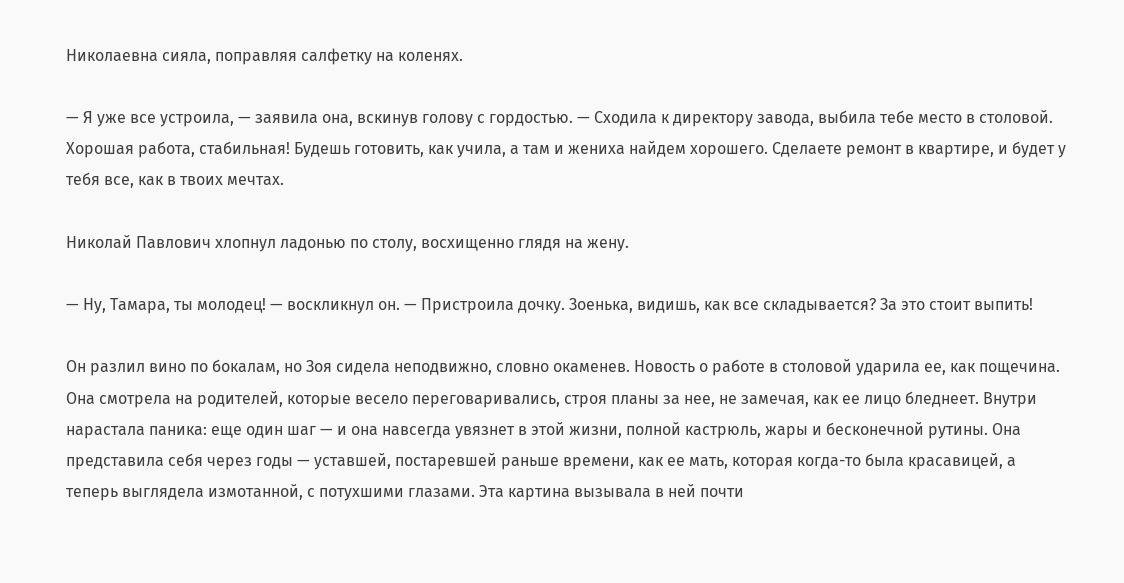Николаевна сияла, поправляя салфетку на коленях.

— Я уже все устроила, — заявила она, вскинув голову с гордостью. — Сходила к директору завода, выбила тебе место в столовой. Хорошая работа, стабильная! Будешь готовить, как учила, а там и жениха найдем хорошего. Сделаете ремонт в квартире, и будет у тебя все, как в твоих мечтах.

Николай Павлович хлопнул ладонью по столу, восхищенно глядя на жену.

— Ну, Тамара, ты молодец! — воскликнул он. — Пристроила дочку. Зоенька, видишь, как все складывается? За это стоит выпить!

Он разлил вино по бокалам, но Зоя сидела неподвижно, словно окаменев. Новость о работе в столовой ударила ее, как пощечина. Она смотрела на родителей, которые весело переговаривались, строя планы за нее, не замечая, как ее лицо бледнеет. Внутри нарастала паника: еще один шаг — и она навсегда увязнет в этой жизни, полной кастрюль, жары и бесконечной рутины. Она представила себя через годы — уставшей, постаревшей раньше времени, как ее мать, которая когда-то была красавицей, а теперь выглядела измотанной, с потухшими глазами. Эта картина вызывала в ней почти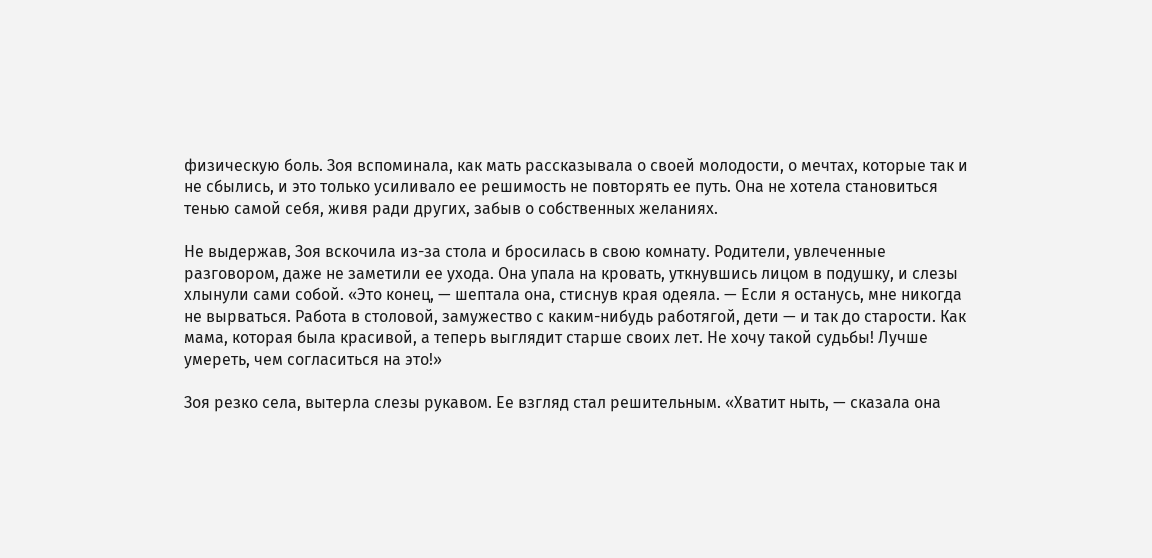физическую боль. Зоя вспоминала, как мать рассказывала о своей молодости, о мечтах, которые так и не сбылись, и это только усиливало ее решимость не повторять ее путь. Она не хотела становиться тенью самой себя, живя ради других, забыв о собственных желаниях.

Не выдержав, Зоя вскочила из-за стола и бросилась в свою комнату. Родители, увлеченные разговором, даже не заметили ее ухода. Она упала на кровать, уткнувшись лицом в подушку, и слезы хлынули сами собой. «Это конец, — шептала она, стиснув края одеяла. — Если я останусь, мне никогда не вырваться. Работа в столовой, замужество с каким-нибудь работягой, дети — и так до старости. Как мама, которая была красивой, а теперь выглядит старше своих лет. Не хочу такой судьбы! Лучше умереть, чем согласиться на это!»

Зоя резко села, вытерла слезы рукавом. Ее взгляд стал решительным. «Хватит ныть, — сказала она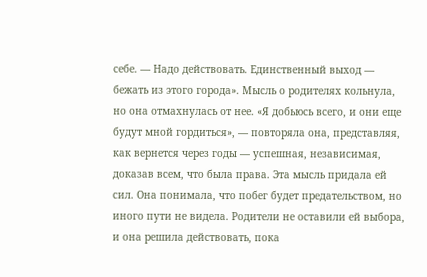себе. — Надо действовать. Единственный выход — бежать из этого города». Мысль о родителях кольнула, но она отмахнулась от нее. «Я добьюсь всего, и они еще будут мной гордиться», — повторяла она, представляя, как вернется через годы — успешная, независимая, доказав всем, что была права. Эта мысль придала ей сил. Она понимала, что побег будет предательством, но иного пути не видела. Родители не оставили ей выбора, и она решила действовать, пока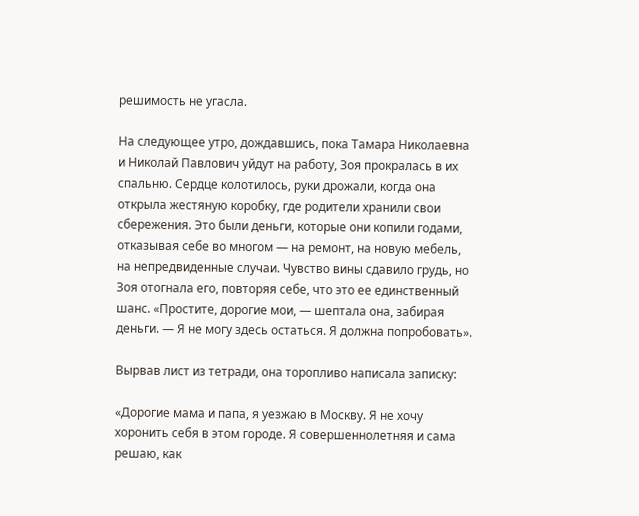решимость не угасла.

На следующее утро, дождавшись, пока Тамара Николаевна и Николай Павлович уйдут на работу, Зоя прокралась в их спальню. Сердце колотилось, руки дрожали, когда она открыла жестяную коробку, где родители хранили свои сбережения. Это были деньги, которые они копили годами, отказывая себе во многом — на ремонт, на новую мебель, на непредвиденные случаи. Чувство вины сдавило грудь, но Зоя отогнала его, повторяя себе, что это ее единственный шанс. «Простите, дорогие мои, — шептала она, забирая деньги. — Я не могу здесь остаться. Я должна попробовать».

Вырвав лист из тетради, она торопливо написала записку:

«Дорогие мама и папа, я уезжаю в Москву. Я не хочу хоронить себя в этом городе. Я совершеннолетняя и сама решаю, как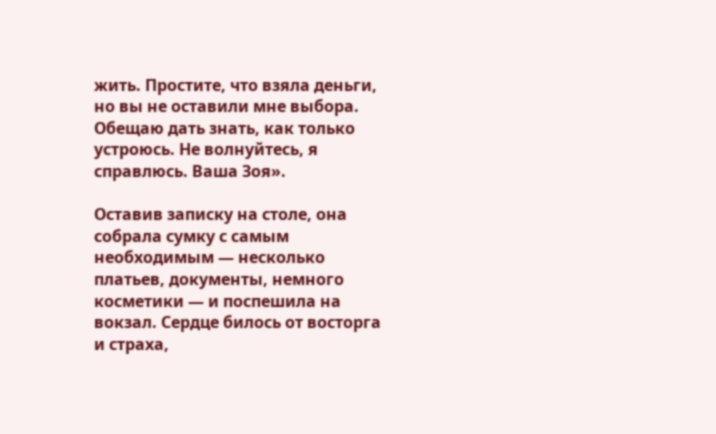жить. Простите, что взяла деньги, но вы не оставили мне выбора. Обещаю дать знать, как только устроюсь. Не волнуйтесь, я справлюсь. Ваша Зоя».

Оставив записку на столе, она собрала сумку с самым необходимым — несколько платьев, документы, немного косметики — и поспешила на вокзал. Сердце билось от восторга и страха,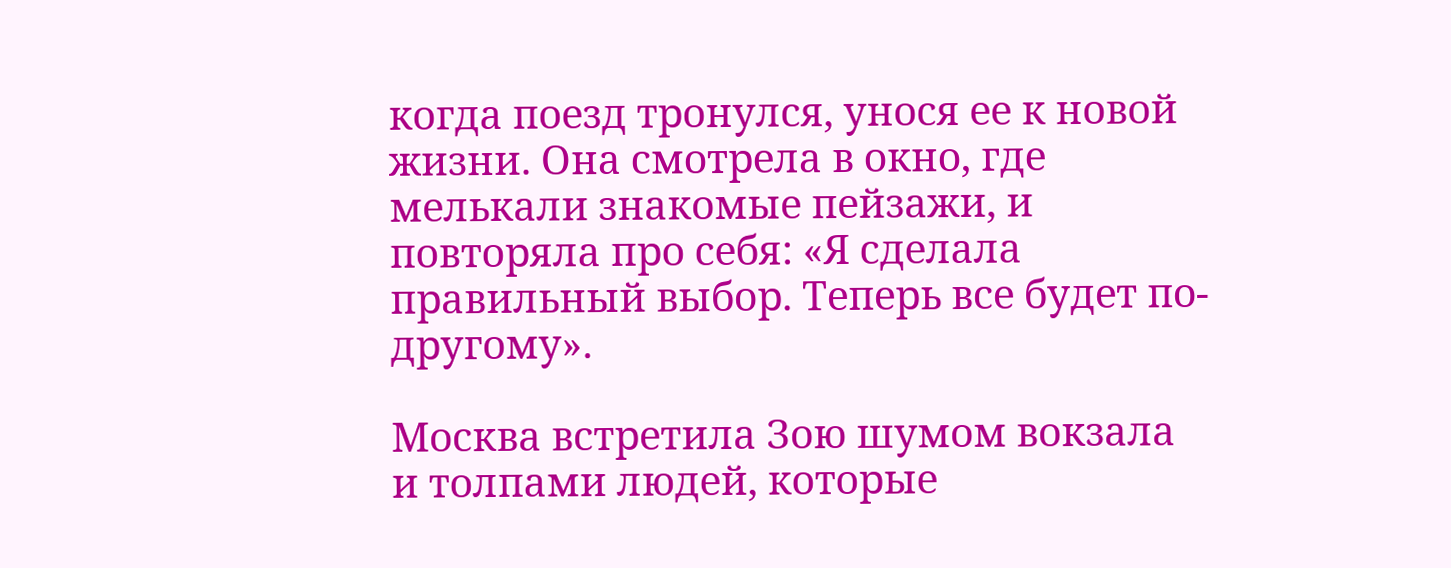когда поезд тронулся, унося ее к новой жизни. Она смотрела в окно, где мелькали знакомые пейзажи, и повторяла про себя: «Я сделала правильный выбор. Теперь все будет по-другому».

Москва встретила Зою шумом вокзала и толпами людей, которые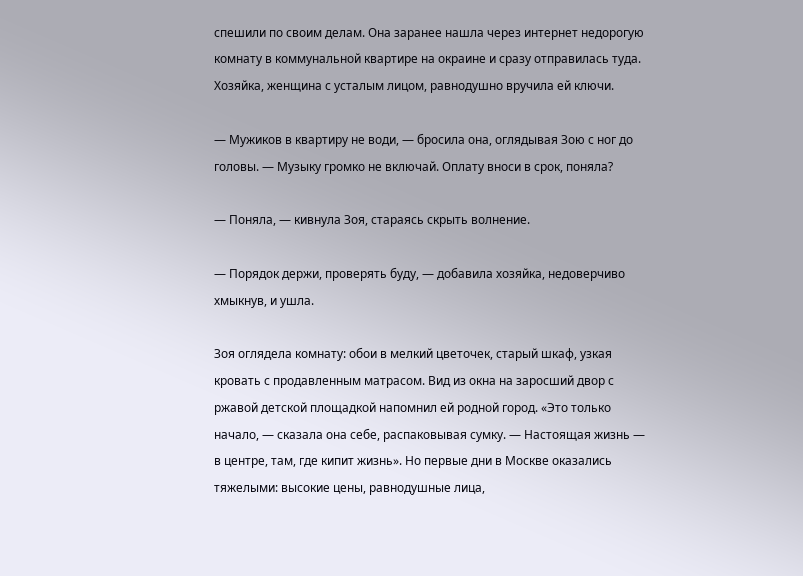спешили по своим делам. Она заранее нашла через интернет недорогую комнату в коммунальной квартире на окраине и сразу отправилась туда. Хозяйка, женщина с усталым лицом, равнодушно вручила ей ключи.

— Мужиков в квартиру не води, — бросила она, оглядывая Зою с ног до головы. — Музыку громко не включай. Оплату вноси в срок, поняла?

— Поняла, — кивнула Зоя, стараясь скрыть волнение.

— Порядок держи, проверять буду, — добавила хозяйка, недоверчиво хмыкнув, и ушла.

Зоя оглядела комнату: обои в мелкий цветочек, старый шкаф, узкая кровать с продавленным матрасом. Вид из окна на заросший двор с ржавой детской площадкой напомнил ей родной город. «Это только начало, — сказала она себе, распаковывая сумку. — Настоящая жизнь — в центре, там, где кипит жизнь». Но первые дни в Москве оказались тяжелыми: высокие цены, равнодушные лица,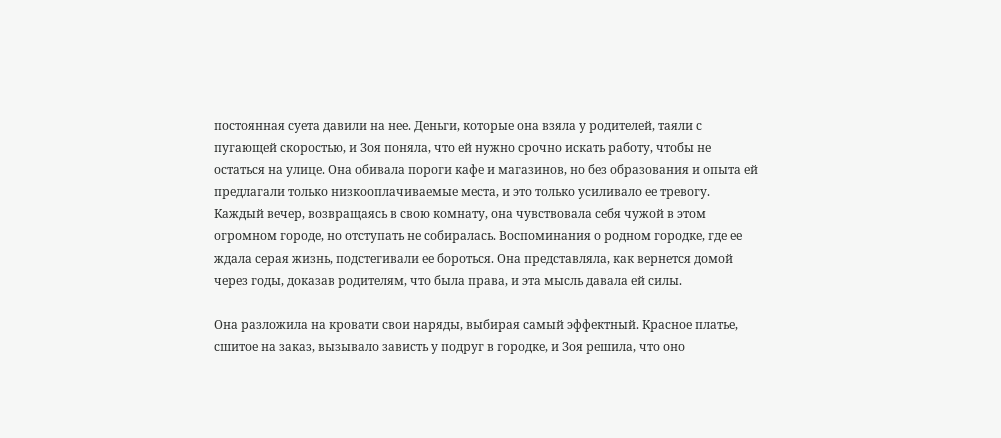постоянная суета давили на нее. Деньги, которые она взяла у родителей, таяли с пугающей скоростью, и Зоя поняла, что ей нужно срочно искать работу, чтобы не остаться на улице. Она обивала пороги кафе и магазинов, но без образования и опыта ей предлагали только низкооплачиваемые места, и это только усиливало ее тревогу. Каждый вечер, возвращаясь в свою комнату, она чувствовала себя чужой в этом огромном городе, но отступать не собиралась. Воспоминания о родном городке, где ее ждала серая жизнь, подстегивали ее бороться. Она представляла, как вернется домой через годы, доказав родителям, что была права, и эта мысль давала ей силы.

Она разложила на кровати свои наряды, выбирая самый эффектный. Красное платье, сшитое на заказ, вызывало зависть у подруг в городке, и Зоя решила, что оно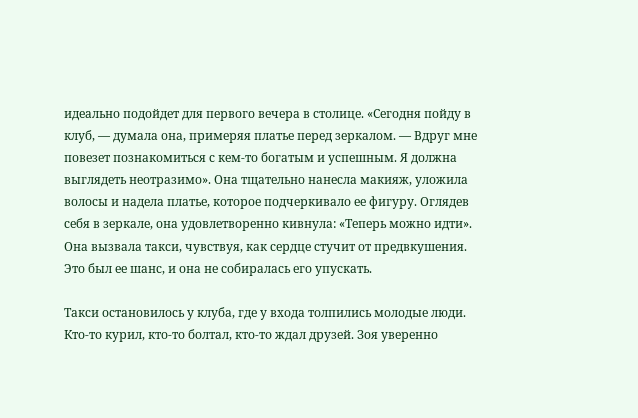идеально подойдет для первого вечера в столице. «Сегодня пойду в клуб, — думала она, примеряя платье перед зеркалом. — Вдруг мне повезет познакомиться с кем-то богатым и успешным. Я должна выглядеть неотразимо». Она тщательно нанесла макияж, уложила волосы и надела платье, которое подчеркивало ее фигуру. Оглядев себя в зеркале, она удовлетворенно кивнула: «Теперь можно идти». Она вызвала такси, чувствуя, как сердце стучит от предвкушения. Это был ее шанс, и она не собиралась его упускать.

Такси остановилось у клуба, где у входа толпились молодые люди. Кто-то курил, кто-то болтал, кто-то ждал друзей. Зоя уверенно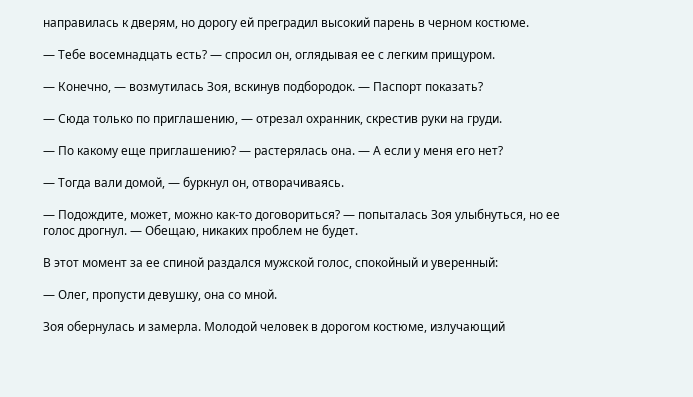направилась к дверям, но дорогу ей преградил высокий парень в черном костюме.

— Тебе восемнадцать есть? — спросил он, оглядывая ее с легким прищуром.

— Конечно, — возмутилась Зоя, вскинув подбородок. — Паспорт показать?

— Сюда только по приглашению, — отрезал охранник, скрестив руки на груди.

— По какому еще приглашению? — растерялась она. — А если у меня его нет?

— Тогда вали домой, — буркнул он, отворачиваясь.

— Подождите, может, можно как-то договориться? — попыталась Зоя улыбнуться, но ее голос дрогнул. — Обещаю, никаких проблем не будет.

В этот момент за ее спиной раздался мужской голос, спокойный и уверенный:

— Олег, пропусти девушку, она со мной.

Зоя обернулась и замерла. Молодой человек в дорогом костюме, излучающий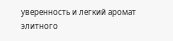уверенность и легкий аромат элитного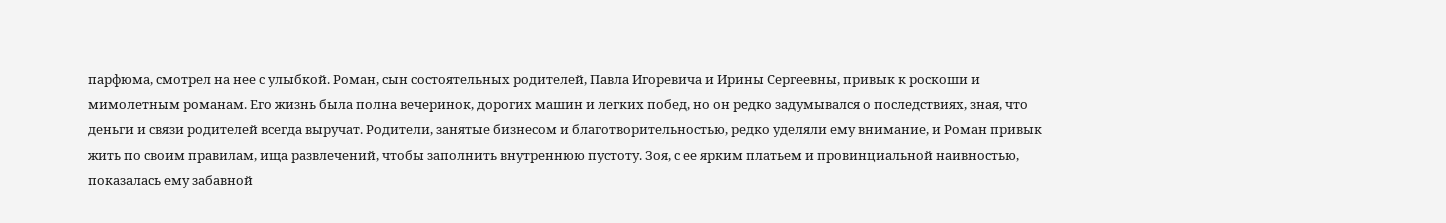парфюма, смотрел на нее с улыбкой. Роман, сын состоятельных родителей, Павла Игоревича и Ирины Сергеевны, привык к роскоши и мимолетным романам. Его жизнь была полна вечеринок, дорогих машин и легких побед, но он редко задумывался о последствиях, зная, что деньги и связи родителей всегда выручат. Родители, занятые бизнесом и благотворительностью, редко уделяли ему внимание, и Роман привык жить по своим правилам, ища развлечений, чтобы заполнить внутреннюю пустоту. Зоя, с ее ярким платьем и провинциальной наивностью, показалась ему забавной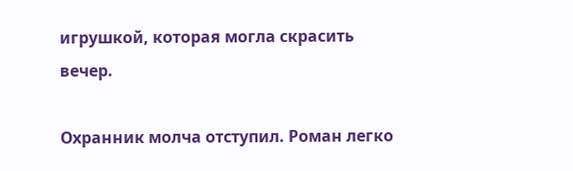игрушкой, которая могла скрасить вечер.

Охранник молча отступил. Роман легко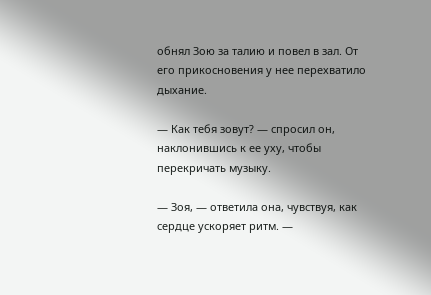обнял Зою за талию и повел в зал. От его прикосновения у нее перехватило дыхание.

— Как тебя зовут? — спросил он, наклонившись к ее уху, чтобы перекричать музыку.

— Зоя, — ответила она, чувствуя, как сердце ускоряет ритм. —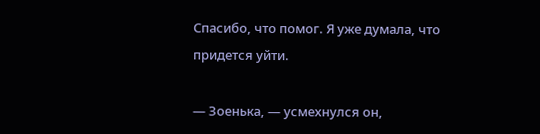Спасибо, что помог. Я уже думала, что придется уйти.

— Зоенька, — усмехнулся он,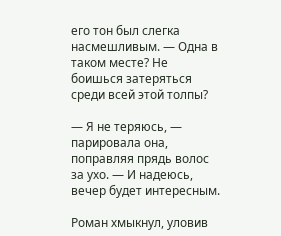его тон был слегка насмешливым. — Одна в таком месте? Не боишься затеряться среди всей этой толпы?

— Я не теряюсь, — парировала она, поправляя прядь волос за ухо. — И надеюсь, вечер будет интересным.

Роман хмыкнул, уловив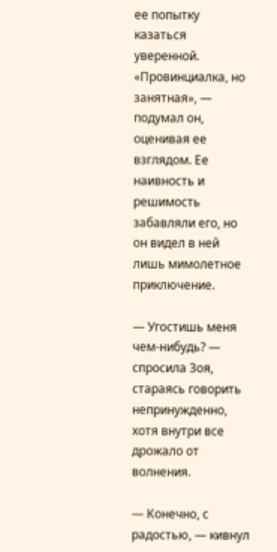ее попытку казаться уверенной. «Провинциалка, но занятная», — подумал он, оценивая ее взглядом. Ее наивность и решимость забавляли его, но он видел в ней лишь мимолетное приключение.

— Угостишь меня чем-нибудь? — спросила Зоя, стараясь говорить непринужденно, хотя внутри все дрожало от волнения.

— Конечно, с радостью, — кивнул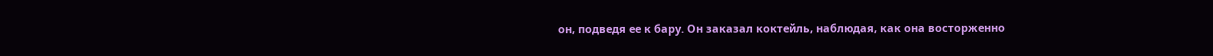он, подведя ее к бару. Он заказал коктейль, наблюдая, как она восторженно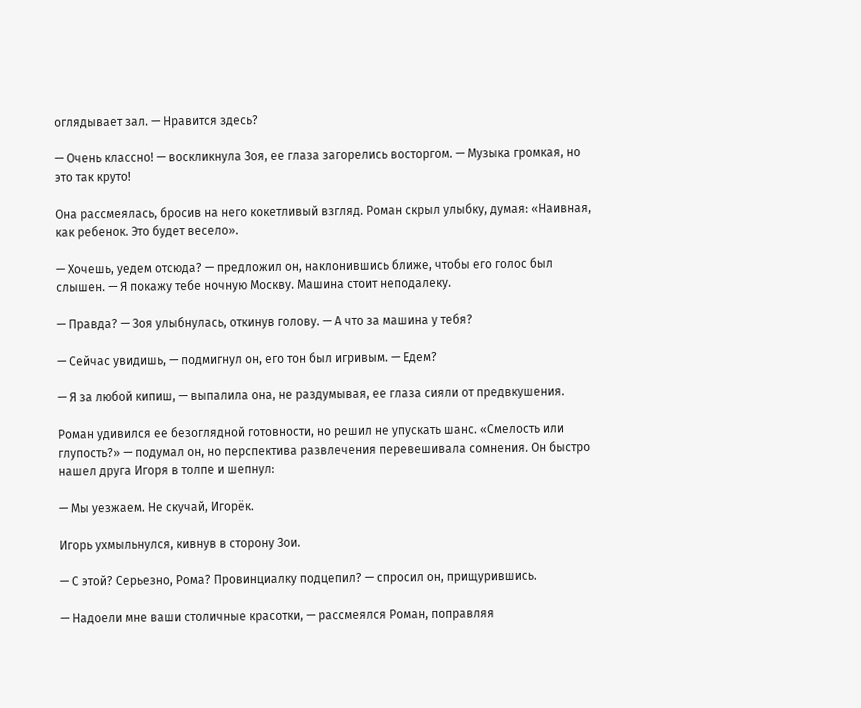оглядывает зал. — Нравится здесь?

— Очень классно! — воскликнула Зоя, ее глаза загорелись восторгом. — Музыка громкая, но это так круто!

Она рассмеялась, бросив на него кокетливый взгляд. Роман скрыл улыбку, думая: «Наивная, как ребенок. Это будет весело».

— Хочешь, уедем отсюда? — предложил он, наклонившись ближе, чтобы его голос был слышен. — Я покажу тебе ночную Москву. Машина стоит неподалеку.

— Правда? — Зоя улыбнулась, откинув голову. — А что за машина у тебя?

— Сейчас увидишь, — подмигнул он, его тон был игривым. — Едем?

— Я за любой кипиш, — выпалила она, не раздумывая, ее глаза сияли от предвкушения.

Роман удивился ее безоглядной готовности, но решил не упускать шанс. «Смелость или глупость?» — подумал он, но перспектива развлечения перевешивала сомнения. Он быстро нашел друга Игоря в толпе и шепнул:

— Мы уезжаем. Не скучай, Игорёк.

Игорь ухмыльнулся, кивнув в сторону Зои.

— С этой? Серьезно, Рома? Провинциалку подцепил? — спросил он, прищурившись.

— Надоели мне ваши столичные красотки, — рассмеялся Роман, поправляя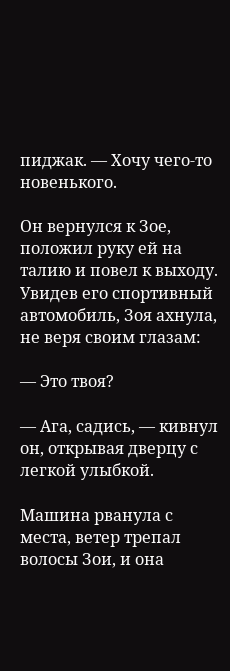пиджак. — Хочу чего-то новенького.

Он вернулся к Зое, положил руку ей на талию и повел к выходу. Увидев его спортивный автомобиль, Зоя ахнула, не веря своим глазам:

— Это твоя?

— Ага, садись, — кивнул он, открывая дверцу с легкой улыбкой.

Машина рванула с места, ветер трепал волосы Зои, и она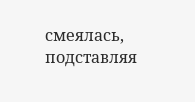смеялась, подставляя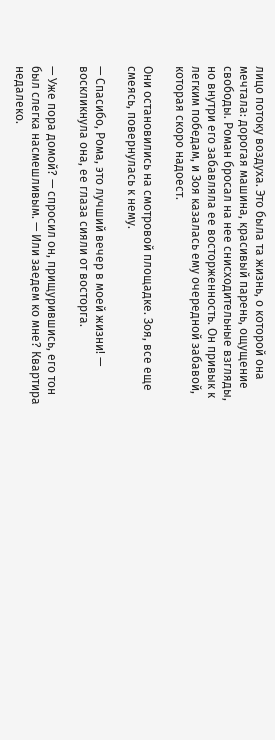лицо потоку воздуха. Это была та жизнь, о которой она мечтала: дорогая машина, красивый парень, ощущение свободы. Роман бросал на нее снисходительные взгляды, но внутри его забавляла ее восторженность. Он привык к легким победам, и Зоя казалась ему очередной забавой, которая скоро надоест.

Они остановились на смотровой площадке. Зоя, все еще смеясь, повернулась к нему.

— Спасибо, Рома, это лучший вечер в моей жизни! — воскликнула она, ее глаза сияли от восторга.

— Уже пора домой? — спросил он, прищурившись, его тон был слегка насмешливым. — Или заедем ко мне? Квартира недалеко.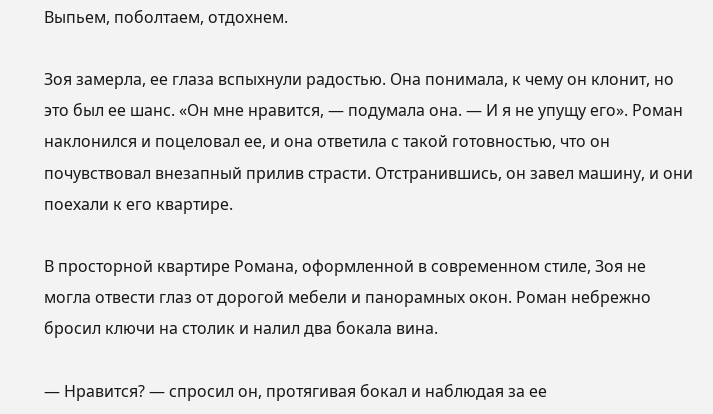Выпьем, поболтаем, отдохнем.

Зоя замерла, ее глаза вспыхнули радостью. Она понимала, к чему он клонит, но это был ее шанс. «Он мне нравится, — подумала она. — И я не упущу его». Роман наклонился и поцеловал ее, и она ответила с такой готовностью, что он почувствовал внезапный прилив страсти. Отстранившись, он завел машину, и они поехали к его квартире.

В просторной квартире Романа, оформленной в современном стиле, Зоя не могла отвести глаз от дорогой мебели и панорамных окон. Роман небрежно бросил ключи на столик и налил два бокала вина.

— Нравится? — спросил он, протягивая бокал и наблюдая за ее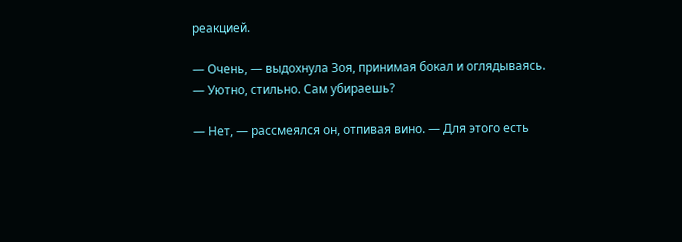реакцией.

— Очень, — выдохнула Зоя, принимая бокал и оглядываясь. — Уютно, стильно. Сам убираешь?

— Нет, — рассмеялся он, отпивая вино. — Для этого есть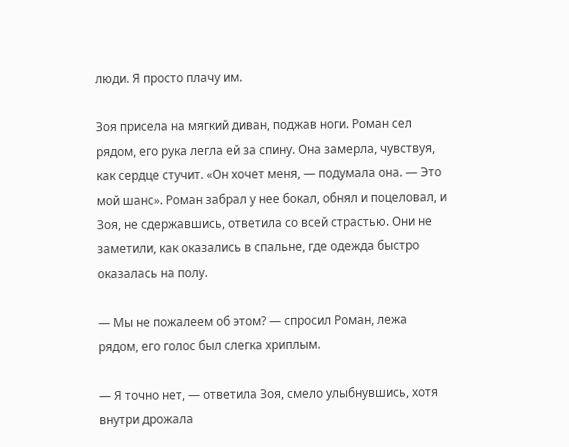люди. Я просто плачу им.

Зоя присела на мягкий диван, поджав ноги. Роман сел рядом, его рука легла ей за спину. Она замерла, чувствуя, как сердце стучит. «Он хочет меня, — подумала она. — Это мой шанс». Роман забрал у нее бокал, обнял и поцеловал, и Зоя, не сдержавшись, ответила со всей страстью. Они не заметили, как оказались в спальне, где одежда быстро оказалась на полу.

— Мы не пожалеем об этом? — спросил Роман, лежа рядом, его голос был слегка хриплым.

— Я точно нет, — ответила Зоя, смело улыбнувшись, хотя внутри дрожала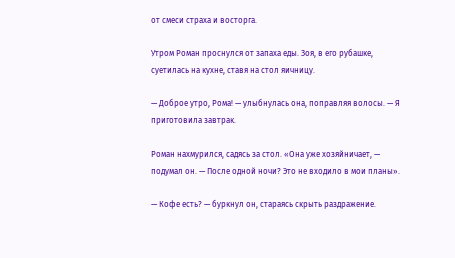от смеси страха и восторга.

Утром Роман проснулся от запаха еды. Зоя, в его рубашке, суетилась на кухне, ставя на стол яичницу.

— Доброе утро, Рома! — улыбнулась она, поправляя волосы. — Я приготовила завтрак.

Роман нахмурился, садясь за стол. «Она уже хозяйничает, — подумал он. — После одной ночи? Это не входило в мои планы».

— Кофе есть? — буркнул он, стараясь скрыть раздражение.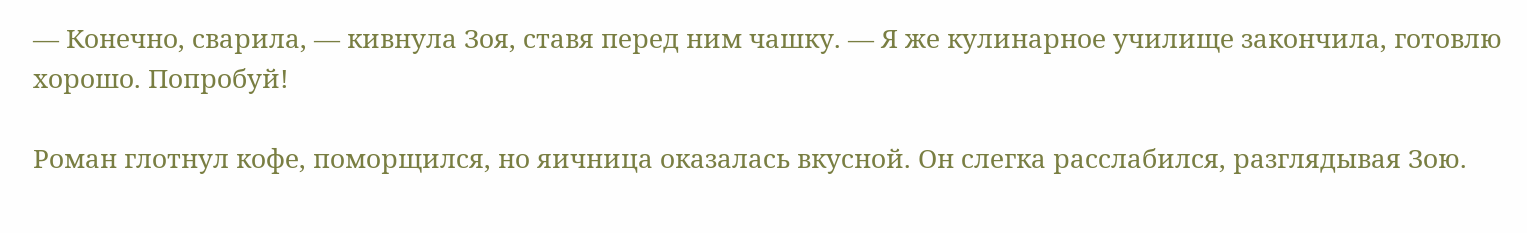— Конечно, сварила, — кивнула Зоя, ставя перед ним чашку. — Я же кулинарное училище закончила, готовлю хорошо. Попробуй!

Роман глотнул кофе, поморщился, но яичница оказалась вкусной. Он слегка расслабился, разглядывая Зою.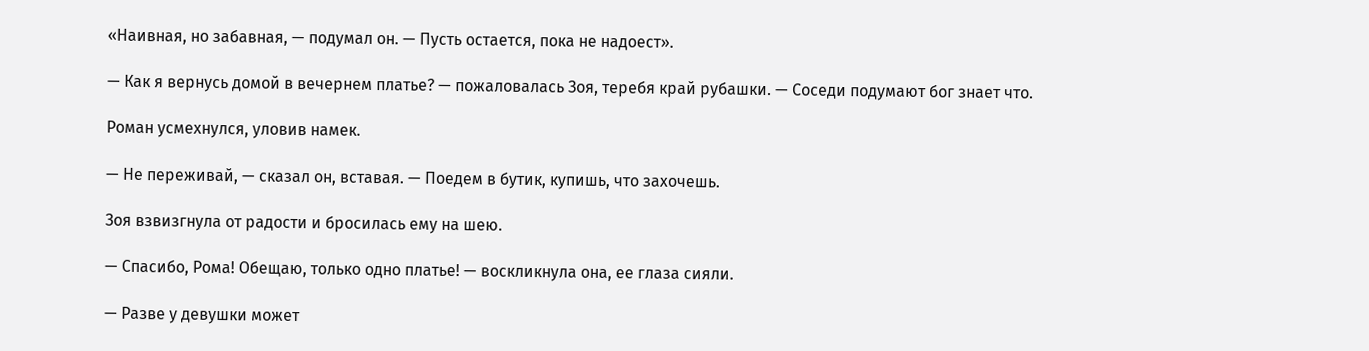«Наивная, но забавная, — подумал он. — Пусть остается, пока не надоест».

— Как я вернусь домой в вечернем платье? — пожаловалась Зоя, теребя край рубашки. — Соседи подумают бог знает что.

Роман усмехнулся, уловив намек.

— Не переживай, — сказал он, вставая. — Поедем в бутик, купишь, что захочешь.

Зоя взвизгнула от радости и бросилась ему на шею.

— Спасибо, Рома! Обещаю, только одно платье! — воскликнула она, ее глаза сияли.

— Разве у девушки может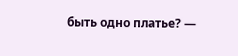быть одно платье? —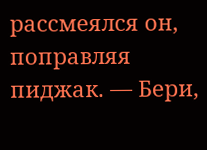рассмеялся он, поправляя пиджак. — Бери,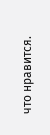что нравится.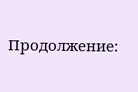Продолжение: